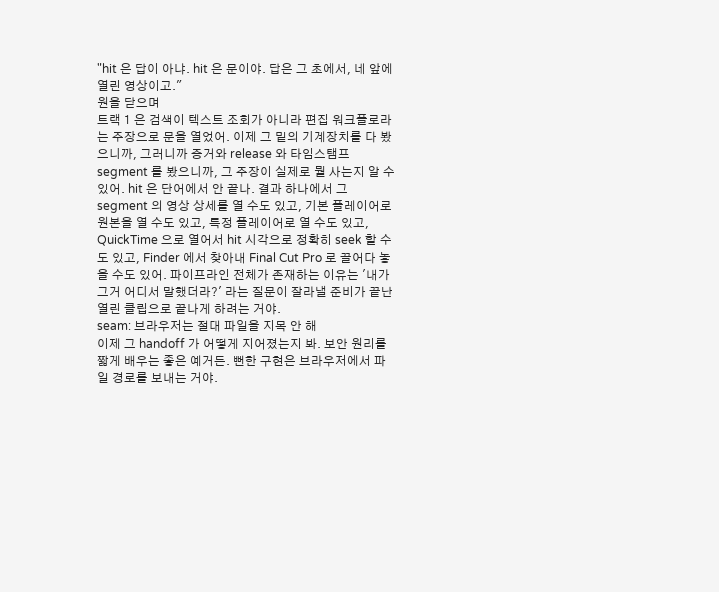"hit 은 답이 아냐. hit 은 문이야. 답은 그 초에서, 네 앞에 열린 영상이고."
원을 닫으며
트랙 1 은 검색이 텍스트 조회가 아니라 편집 워크플로라는 주장으로 문을 열었어. 이제 그 밑의 기계장치를 다 봤으니까, 그러니까 증거와 release 와 타임스탬프 segment 를 봤으니까, 그 주장이 실제로 뭘 사는지 알 수 있어. hit 은 단어에서 안 끝나. 결과 하나에서 그 segment 의 영상 상세를 열 수도 있고, 기본 플레이어로 원본을 열 수도 있고, 특정 플레이어로 열 수도 있고, QuickTime 으로 열어서 hit 시각으로 정확히 seek 할 수도 있고, Finder 에서 찾아내 Final Cut Pro 로 끌어다 놓을 수도 있어. 파이프라인 전체가 존재하는 이유는 '내가 그거 어디서 말했더라?' 라는 질문이 잘라낼 준비가 끝난 열린 클립으로 끝나게 하려는 거야.
seam: 브라우저는 절대 파일을 지목 안 해
이제 그 handoff 가 어떻게 지어졌는지 봐. 보안 원리를 짧게 배우는 좋은 예거든. 뻔한 구현은 브라우저에서 파일 경로를 보내는 거야.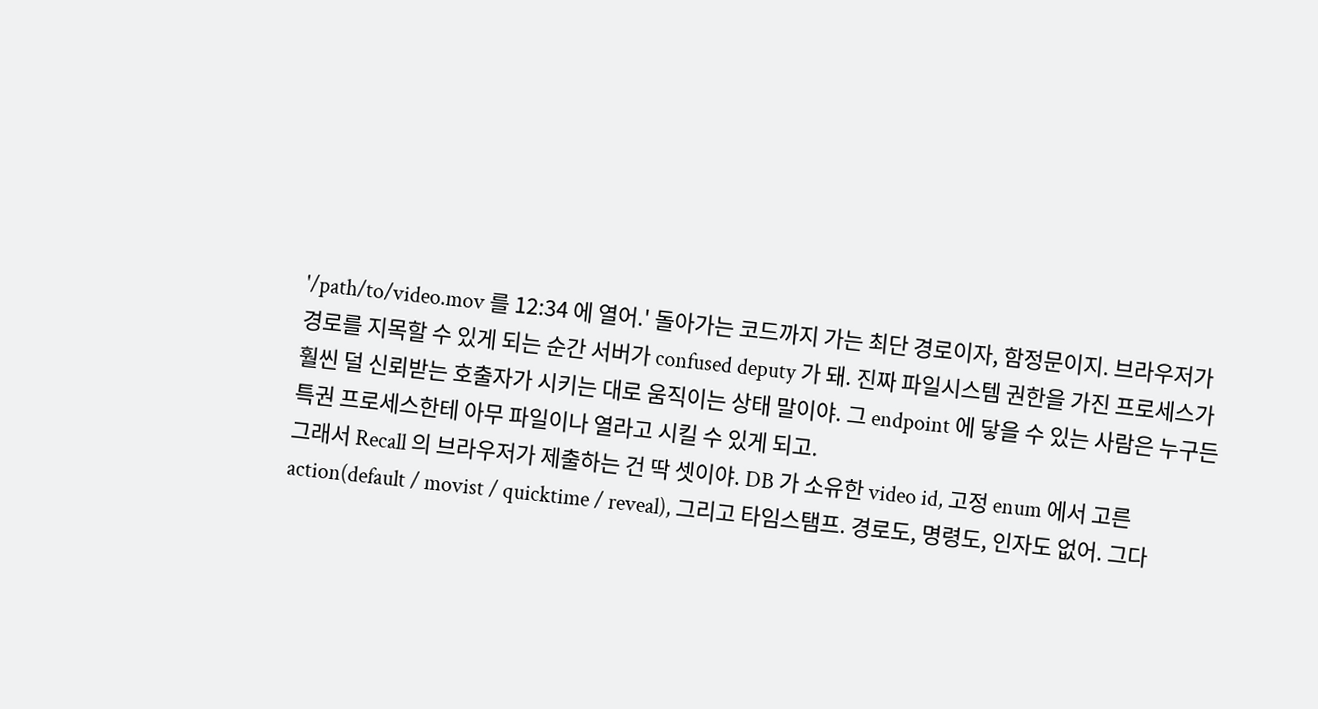'/path/to/video.mov 를 12:34 에 열어.' 돌아가는 코드까지 가는 최단 경로이자, 함정문이지. 브라우저가 경로를 지목할 수 있게 되는 순간 서버가 confused deputy 가 돼. 진짜 파일시스템 권한을 가진 프로세스가 훨씬 덜 신뢰받는 호출자가 시키는 대로 움직이는 상태 말이야. 그 endpoint 에 닿을 수 있는 사람은 누구든 특권 프로세스한테 아무 파일이나 열라고 시킬 수 있게 되고.
그래서 Recall 의 브라우저가 제출하는 건 딱 셋이야. DB 가 소유한 video id, 고정 enum 에서 고른 action(default / movist / quicktime / reveal), 그리고 타임스탬프. 경로도, 명령도, 인자도 없어. 그다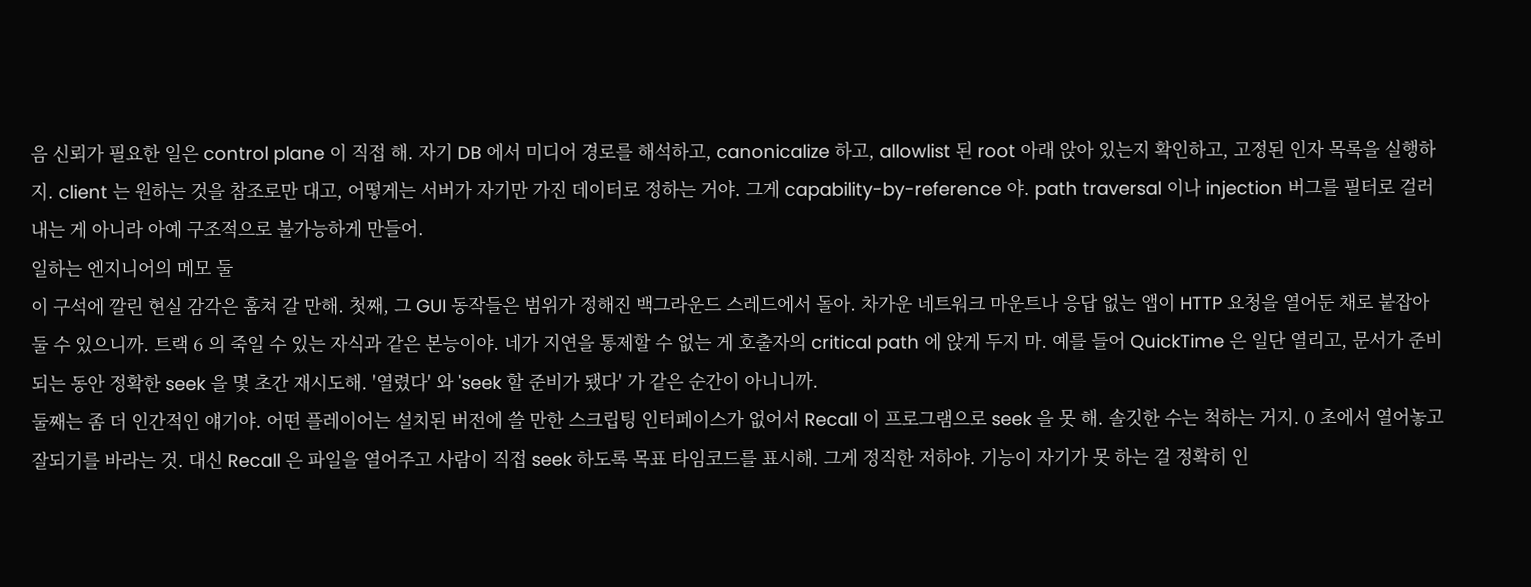음 신뢰가 필요한 일은 control plane 이 직접 해. 자기 DB 에서 미디어 경로를 해석하고, canonicalize 하고, allowlist 된 root 아래 앉아 있는지 확인하고, 고정된 인자 목록을 실행하지. client 는 원하는 것을 참조로만 대고, 어떻게는 서버가 자기만 가진 데이터로 정하는 거야. 그게 capability-by-reference 야. path traversal 이나 injection 버그를 필터로 걸러내는 게 아니라 아예 구조적으로 불가능하게 만들어.
일하는 엔지니어의 메모 둘
이 구석에 깔린 현실 감각은 훔쳐 갈 만해. 첫째, 그 GUI 동작들은 범위가 정해진 백그라운드 스레드에서 돌아. 차가운 네트워크 마운트나 응답 없는 앱이 HTTP 요청을 열어둔 채로 붙잡아 둘 수 있으니까. 트랙 6 의 죽일 수 있는 자식과 같은 본능이야. 네가 지연을 통제할 수 없는 게 호출자의 critical path 에 앉게 두지 마. 예를 들어 QuickTime 은 일단 열리고, 문서가 준비되는 동안 정확한 seek 을 몇 초간 재시도해. '열렸다' 와 'seek 할 준비가 됐다' 가 같은 순간이 아니니까.
둘째는 좀 더 인간적인 얘기야. 어떤 플레이어는 설치된 버전에 쓸 만한 스크립팅 인터페이스가 없어서 Recall 이 프로그램으로 seek 을 못 해. 솔깃한 수는 척하는 거지. 0 초에서 열어놓고 잘되기를 바라는 것. 대신 Recall 은 파일을 열어주고 사람이 직접 seek 하도록 목표 타임코드를 표시해. 그게 정직한 저하야. 기능이 자기가 못 하는 걸 정확히 인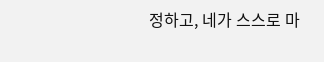정하고, 네가 스스로 마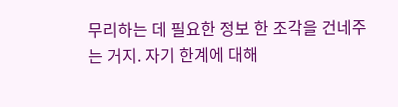무리하는 데 필요한 정보 한 조각을 건네주는 거지. 자기 한계에 대해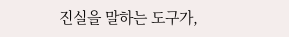진실을 말하는 도구가,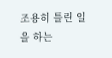조용히 틀린 일을 하는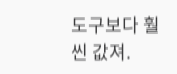도구보다 훨씬 값져.